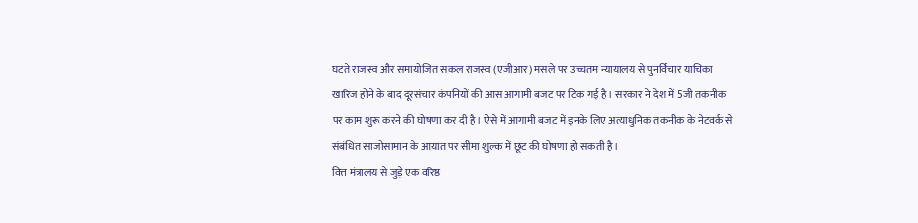घटते राजस्व और समायोजित सकल राजस्व (एजीआर) मसले पर उच्चतम न्यायालय से पुनर्विचार याचिका खारिज होने के बाद दूरसंचार कंपनियों की आस आगामी बजट पर टिक गई है। सरकार ने देश में 5जी तकनीक पर काम शुरू करने की घोषणा कर दी है। ऐसे में आगामी बजट में इनके लिए अत्याधुनिक तकनीक के नेटवर्क से संबंधित साजोसामान के आयात पर सीमा शुल्क में छूट की घोषणा हो सकती है।
वित्त मंत्रालय से जुड़े एक वरिष्ठ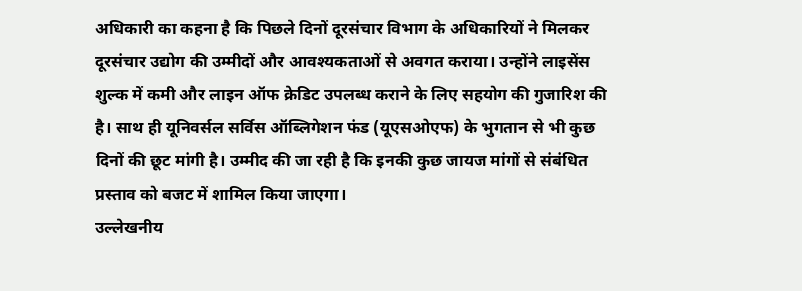अधिकारी का कहना है कि पिछले दिनों दूरसंचार विभाग के अधिकारियों ने मिलकर दूरसंचार उद्योग की उम्मीदों और आवश्यकताओं से अवगत कराया। उन्होंने लाइसेंस शुल्क में कमी और लाइन ऑफ क्रेडिट उपलब्ध कराने के लिए सहयोग की गुजारिश की है। साथ ही यूनिवर्सल सर्विस ऑब्लिगेशन फंड (यूएसओएफ) के भुगतान से भी कुछ दिनों की छूट मांगी है। उम्मीद की जा रही है कि इनकी कुछ जायज मांगों से संबंधित प्रस्ताव को बजट में शामिल किया जाएगा।
उल्लेखनीय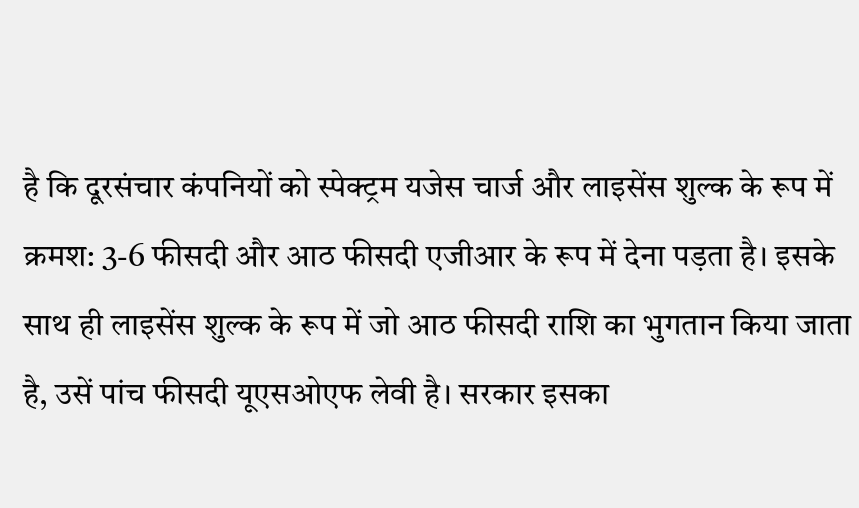है कि दूरसंचार कंपनियों को स्पेक्ट्रम यजेस चार्ज और लाइसेंस शुल्क के रूप में क्रमश: 3-6 फीसदी और आठ फीसदी एजीआर के रूप में देना पड़ता है। इसके साथ ही लाइसेंस शुल्क के रूप में जो आठ फीसदी राशि का भुगतान किया जाता है, उसें पांच फीसदी यूएसओएफ लेवी है। सरकार इसका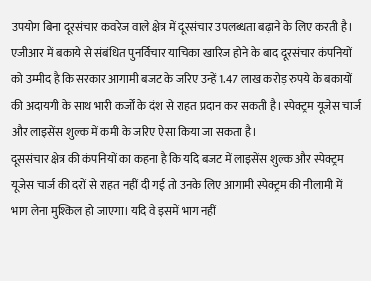उपयोग बिना दूरसंचार कवरेज वाले क्षेत्र में दूरसंचार उपलब्धता बढ़ाने के लिए करती है। एजीआर में बकाये से संबंधित पुनर्विचार याचिका खारिज होने के बाद दूरसंचार कंपनियों को उम्मीद है कि सरकार आगामी बजट के जरिए उन्हें 1.47 लाख करोड़ रुपये के बकायों की अदायगी के साथ भारी कर्जों के दंश से राहत प्रदान कर सकती है। स्पेक्ट्रम यूजेस चार्ज और लाइसेंस शुल्क में कमी के जरिए ऐसा किया जा सकता है।
दूससंचार क्षेत्र की कंपनियों का कहना है कि यदि बजट में लाइसेंस शुल्क और स्पेक्ट्रम यूजेस चार्ज की दरों से राहत नहीं दी गई तो उनके लिए आगामी स्पेक्ट्रम की नीलामी में भाग लेना मुश्किल हो जाएगा। यदि वे इसमें भाग नहीं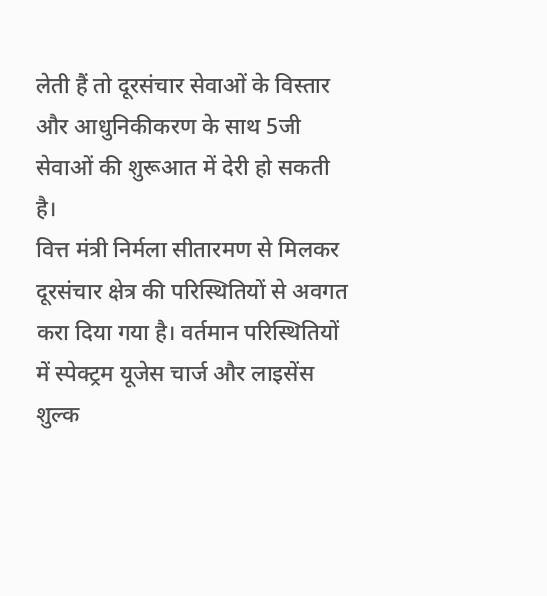लेती हैं तो दूरसंचार सेवाओं के विस्तार और आधुनिकीकरण के साथ 5जी सेवाओं की शुरूआत में देरी हो सकती है।
वित्त मंत्री निर्मला सीतारमण से मिलकर दूरसंचार क्षेत्र की परिस्थितियों से अवगत करा दिया गया है। वर्तमान परिस्थितियों में स्पेक्ट्रम यूजेस चार्ज और लाइसेंस शुल्क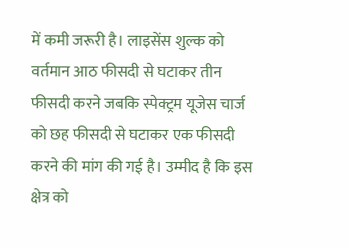में कमी जरूरी है। लाइसेंस शुल्क को वर्तमान आठ फीसदी से घटाकर तीन फीसदी करने जबकि स्पेक्ट्रम यूजेस चार्ज को छह फीसदी से घटाकर एक फीसदी करने की मांग की गई है। उम्मीद है कि इस क्षेत्र को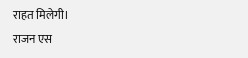राहत मिलेगी।
राजन एस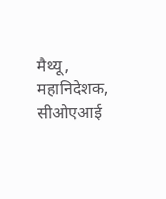मैथ्यू, महानिदेशक, सीओएआई